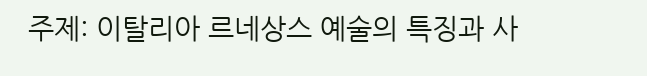주제: 이탈리아 르네상스 예술의 특징과 사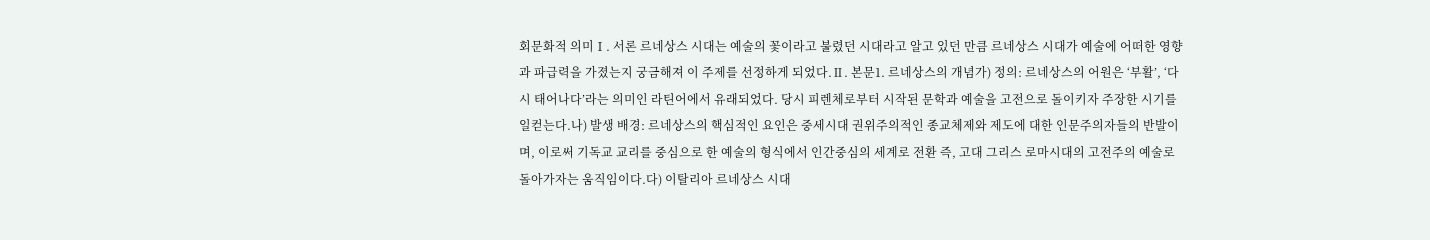회문화적 의미Ⅰ. 서론 르네상스 시대는 예술의 꽃이라고 불렸던 시대라고 알고 있던 만큼 르네상스 시대가 예술에 어떠한 영향과 파급력을 가졌는지 궁금해져 이 주제를 선정하게 되었다.Ⅱ. 본문1. 르네상스의 개념가) 정의: 르네상스의 어원은 ‘부활’, ‘다시 태어나다’라는 의미인 라틴어에서 유래되었다. 당시 피렌체로부터 시작된 문학과 예술을 고전으로 돌이키자 주장한 시기를 일컫는다.나) 발생 배경: 르네상스의 핵심적인 요인은 중세시대 권위주의적인 종교체제와 제도에 대한 인문주의자들의 반발이며, 이로써 기독교 교리를 중심으로 한 예술의 형식에서 인간중심의 세계로 전환 즉, 고대 그리스 로마시대의 고전주의 예술로 돌아가자는 움직임이다.다) 이탈리아 르네상스 시대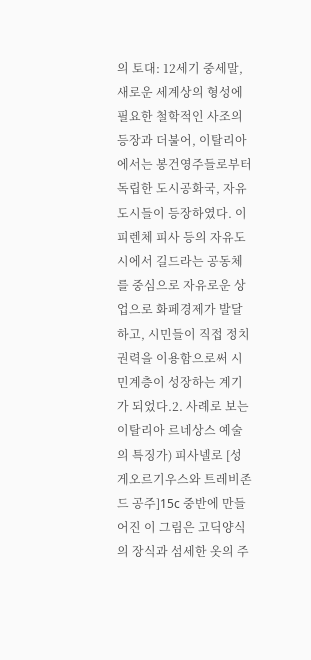의 토대: 12세기 중세말, 새로운 세계상의 형성에 필요한 철학적인 사조의 등장과 더불어, 이탈리아에서는 봉건영주들로부터 독립한 도시공화국, 자유도시들이 등장하였다. 이 피렌체 피사 등의 자유도시에서 길드라는 공동체를 중심으로 자유로운 상업으로 화페경제가 발달하고, 시민들이 직접 정치권력을 이용함으로써 시민계층이 성장하는 계기가 되었다.2. 사례로 보는 이탈리아 르네상스 예술의 특징가) 피사넬로 [성 게오르기우스와 트레비존드 공주]15c 중반에 만들어진 이 그림은 고딕양식의 장식과 섬세한 옷의 주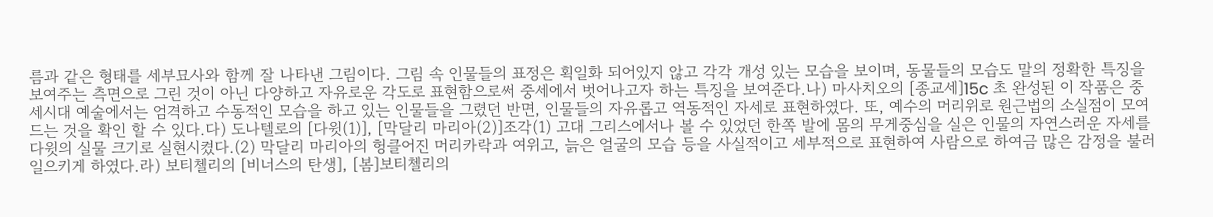름과 같은 형태를 세부묘사와 함께 잘 나타낸 그림이다. 그림 속 인물들의 표정은 획일화 되어있지 않고 각각 개성 있는 모습을 보이며, 동물들의 모습도 말의 정확한 특징을 보여주는 측면으로 그린 것이 아닌 다양하고 자유로운 각도로 표현함으로써 중세에서 벗어나고자 하는 특징을 보여준다.나) 마사치오의 [종교세]15c 초 완성된 이 작품은 중세시대 예술에서는 엄격하고 수동적인 모습을 하고 있는 인물들을 그렸던 반면, 인물들의 자유롭고 역동적인 자세로 표현하였다. 또, 예수의 머리위로 원근법의 소실점이 모여드는 것을 확인 할 수 있다.다) 도나텔로의 [다윗(1)], [막달리 마리아(2)]조각(1) 고대 그리스에서나 볼 수 있었던 한쪽 발에 몸의 무게중심을 실은 인물의 자연스러운 자세를 다윗의 실물 크기로 실현시켰다.(2) 막달리 마리아의 헝클어진 머리카락과 여위고, 늙은 얼굴의 모습 등을 사실적이고 세부적으로 표현하여 사람으로 하여금 많은 감정을 불러일으키게 하였다.라) 보티첼리의 [비너스의 탄생], [봄]보티첼리의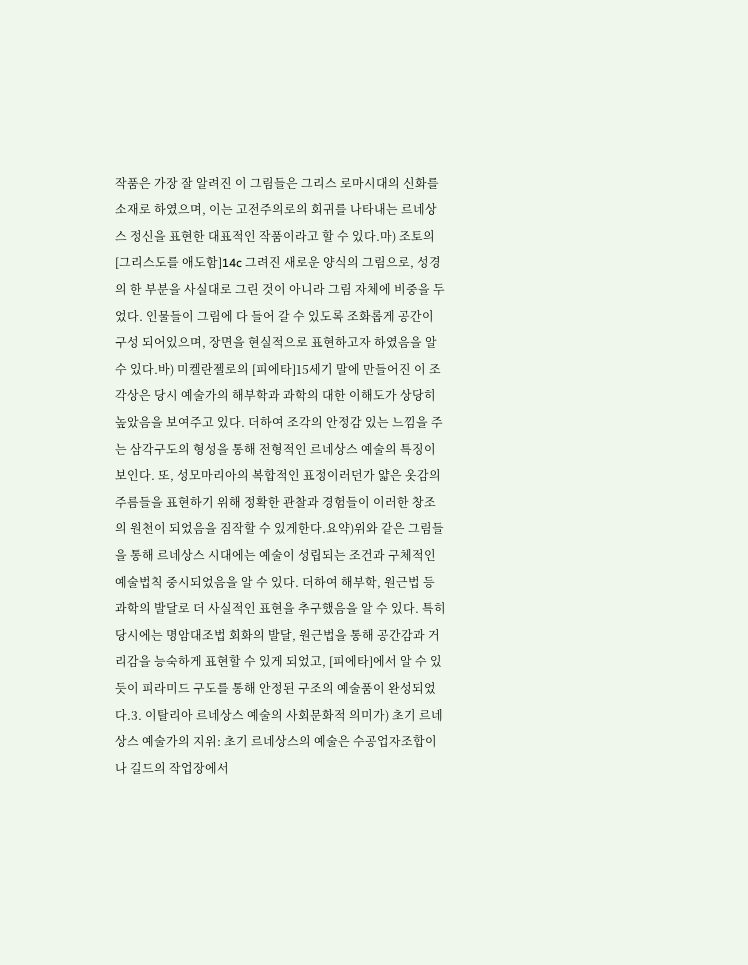작품은 가장 잘 알려진 이 그림들은 그리스 로마시대의 신화를 소재로 하였으며, 이는 고전주의로의 회귀를 나타내는 르네상스 정신을 표현한 대표적인 작품이라고 할 수 있다.마) 조토의 [그리스도를 애도함]14c 그려진 새로운 양식의 그림으로, 성경의 한 부분을 사실대로 그린 것이 아니라 그림 자체에 비중을 두었다. 인물들이 그림에 다 들어 갈 수 있도록 조화롭게 공간이 구성 되어있으며, 장면을 현실적으로 표현하고자 하였음을 알 수 있다.바) 미켈란젤로의 [피에타]15세기 말에 만들어진 이 조각상은 당시 예술가의 해부학과 과학의 대한 이해도가 상당히 높았음을 보여주고 있다. 더하여 조각의 안정감 있는 느낌을 주는 삼각구도의 형성을 통해 전형적인 르네상스 예술의 특징이 보인다. 또, 성모마리아의 복합적인 표정이러던가 얇은 옷감의 주름들을 표현하기 위해 정확한 관찰과 경험들이 이러한 창조의 원천이 되었음을 짐작할 수 있게한다.요약)위와 같은 그림들을 통해 르네상스 시대에는 예술이 성립되는 조건과 구체적인 예술법칙 중시되었음을 알 수 있다. 더하여 해부학, 원근법 등 과학의 발달로 더 사실적인 표현을 추구했음을 알 수 있다. 특히 당시에는 명암대조법 회화의 발달, 원근법을 통해 공간감과 거리감을 능숙하게 표현할 수 있게 되었고, [피에타]에서 알 수 있듯이 피라미드 구도를 통해 안정된 구조의 예술품이 완성되었다.3. 이탈리아 르네상스 예술의 사회문화적 의미가) 초기 르네상스 예술가의 지위: 초기 르네상스의 예술은 수공업자조합이나 길드의 작업장에서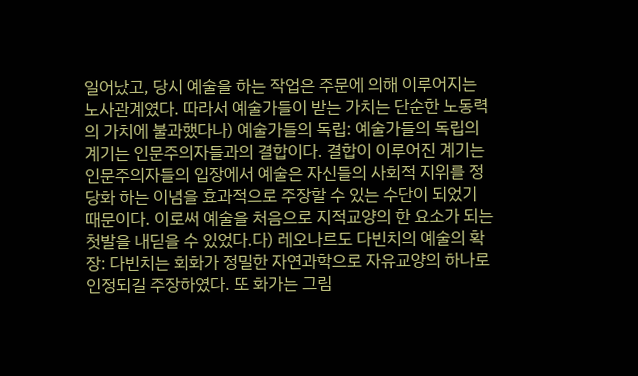일어났고, 당시 예술을 하는 작업은 주문에 의해 이루어지는 노사관계였다. 따라서 예술가들이 받는 가치는 단순한 노동력의 가치에 불과했다나) 예술가들의 독립: 예술가들의 독립의 계기는 인문주의자들과의 결합이다. 결합이 이루어진 계기는 인문주의자들의 입장에서 예술은 자신들의 사회적 지위를 정당화 하는 이념을 효과적으로 주장할 수 있는 수단이 되었기 때문이다. 이로써 예술을 처음으로 지적교양의 한 요소가 되는 첫발을 내딛을 수 있었다.다) 레오나르도 다빈치의 예술의 확장: 다빈치는 회화가 정밀한 자연과학으로 자유교양의 하나로 인정되길 주장하였다. 또 화가는 그림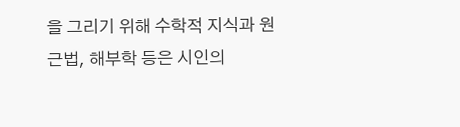을 그리기 위해 수학적 지식과 원근법, 해부학 등은 시인의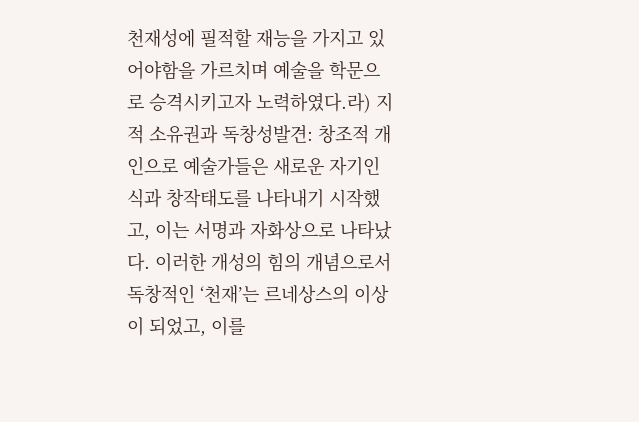천재성에 필적할 재능을 가지고 있어야함을 가르치며 예술을 학문으로 승격시키고자 노력하였다.라) 지적 소유권과 독창성발견: 창조적 개인으로 예술가들은 새로운 자기인식과 창작태도를 나타내기 시작했고, 이는 서명과 자화상으로 나타났다. 이러한 개성의 힘의 개념으로서 독창적인 ‘천재’는 르네상스의 이상이 되었고, 이를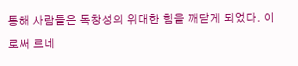통해 사람들은 독창성의 위대한 힘을 깨닫게 되었다. 이로써 르네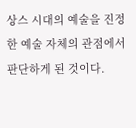상스 시대의 예술을 진정한 예술 자체의 관점에서 판단하게 된 것이다.